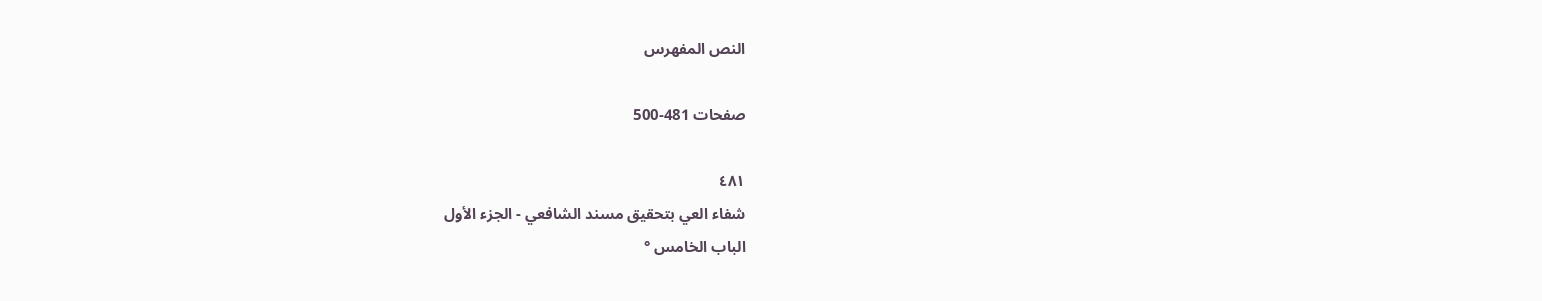النص المفهرس

صفحات 481-500

٤٨١
شفاء العي بتحقيق مسند الشافعي - الجزء الأول
الباب الخامس °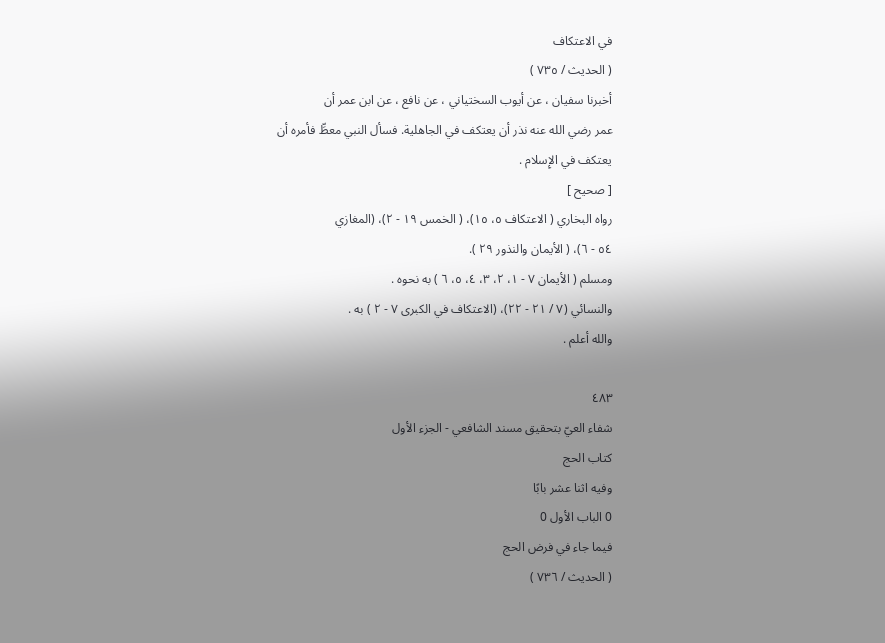في الاعتكاف
( الحديث / ٧٣٥ )
أخبرنا سفيان ، عن أيوب السختياني ، عن نافع ، عن ابن عمر أن
عمر رضي الله عنه نذر أن يعتكف في الجاهلية. فسأل النبي معطِّ فأمره أن
يعتكف في الإِسلام .
[ صحيح ]
رواه البخاري ( الاعتكاف ٥، ١٥)، ( الخمس ١٩ - ٢)، (المغازي
٥٤ - ٦)، ( الأيمان والنذور ٢٩ ).
ومسلم ( الأيمان ٧ - ١، ٢، ٣، ٤، ٥، ٦ ) به نحوه .
والنسائي (٧ / ٢١ - ٢٢)، (الاعتكاف في الكبرى ٧ - ٢ ) به .
والله أعلم .

٤٨٣
شفاء العيّ بتحقيق مسند الشافعي - الجزء الأول
كتاب الحج
وفيه اثنا عشر بابًا
0 الباب الأول 0
فيما جاء في فرض الحج
( الحديث / ٧٣٦ )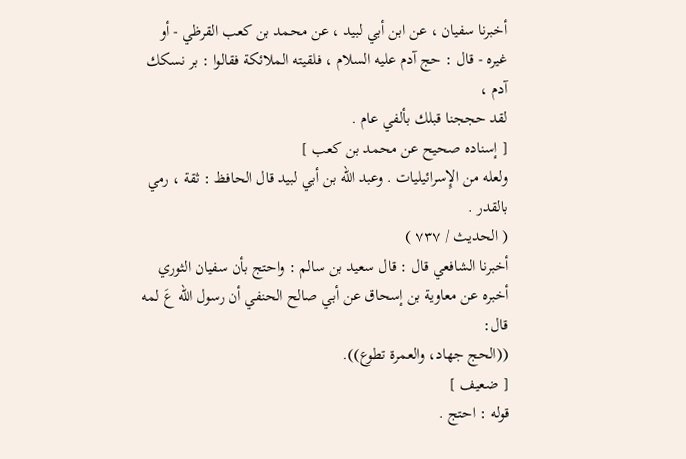أخبرنا سفيان ، عن ابن أبي لبيد ، عن محمد بن كعب القرظي - أو
غيره - قال : حج آدم عليه السلام ، فلقيته الملائكة فقالوا : بر نسكك آدم ،
لقد حججنا قبلك بألفي عام .
[ إسناده صحيح عن محمد بن كعب ]
ولعله من الإِسرائيليات . وعبد الله بن أبي لبيد قال الحافظ : ثقة ، رمي
بالقدر .
( الحديث / ٧٣٧ )
أخبرنا الشافعي قال : قال سعيد بن سالم : واحتج بأن سفيان الثوري
أخبره عن معاوية بن إسحاق عن أبي صالح الحنفي أن رسول الله عَ لمه قال:
((الحج جهاد، والعمرة تطوع)).
[ ضعيف ]
قوله : احتج .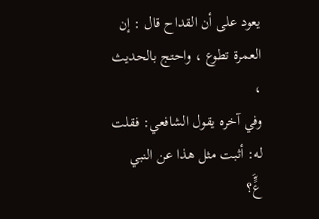يعود على أن القداح قال : إن العمرة تطوع ، واحتج بالحديث ،
وفي آخره يقول الشافعي: فقلت له: أثبت مثل هذا عن النبي عٍَّ؟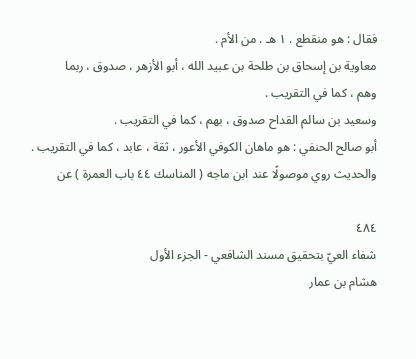فقال : هو منقطع . ١ هـ . من الأم .
معاوية بن إسحاق بن طلحة بن عبيد الله ، أبو الأزهر ، صدوق ، ربما
وهم ، كما في التقريب .
وسعيد بن سالم القداح صدوق ، بهم ، كما في التقريب .
أبو صالح الحنفي : هو ماهان الكوفي الأعور ، ثقة ، عابد ، كما في التقريب .
والحديث روي موصولًا عند ابن ماجه ( المناسك ٤٤ باب العمرة ) عن

٤٨٤
شفاء العيّ بتحقيق مسند الشافعي - الجزء الأول
هشام بن عمار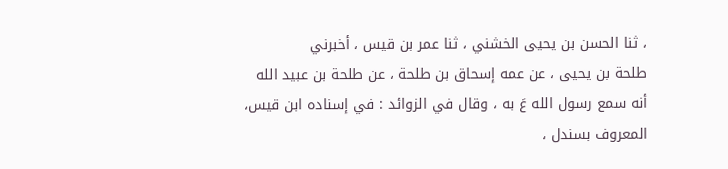، ثنا الحسن بن يحيى الخشني ، ثنا عمر بن قيس ، أخبرني
طلحة بن يحيى ، عن عمه إسحاق بن طلحة ، عن طلحة بن عبيد الله
أنه سمع رسول الله عَ به ، وقال في الزوائد : في إسناده ابن قيس،
المعروف بسندل ،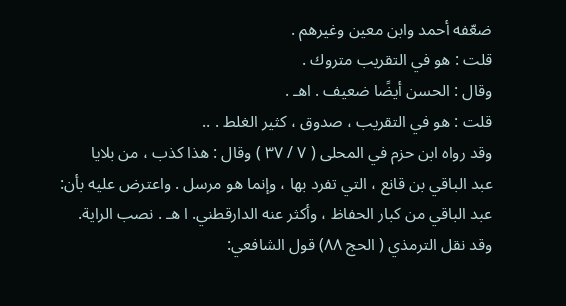ضعّفه أحمد وابن معين وغيرهم .
قلت : هو في التقريب متروك .
وقال : الحسن أيضًا ضعيف . اهـ .
قلت : هو في التقريب ، صدوق ، كثير الغلط . ..
وقد رواه ابن حزم في المحلى ( ٧ / ٣٧ ) وقال : هذا كذب ، من بلايا
عبد الباقي بن قانع ، التي تفرد بها ، وإنما هو مرسل . واعترض عليه بأن:
عبد الباقي من كبار الحفاظ ، وأكثر عنه الدارقطني. ا هـ . نصب الراية.
وقد نقل الترمذي ( الحج ٨٨) قول الشافعي: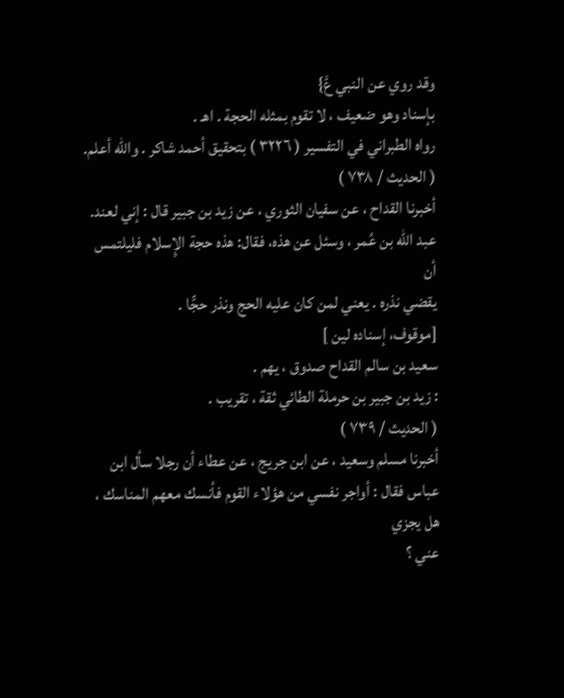وقد روي عن النبي عَّ}
بإسناد وهو ضعيف ، لا تقوم بمثله الحجة . اهـ .
رواه الطبراني في التفسير ( ٣٢٢٦ ) بتحقيق أحمد شاكر . والله أعلم.
( الحديث / ٧٣٨ )
أخبرنا القداح ، عن سفيان الثوري ، عن زيد بن جبير قال : إني لعند.
عبد الله بن عُمر ، وسئل عن هذه، فقال: هذه حجة الإِسلام فليلتمس أن
يقضي نذره . يعني لمن كان عليه الحج ونذر حجًّا .
[موقوف، إسناده لين ]
سعيد بن سالم القداح صدوق ، يهم .
: زيد بن جبير بن حرملة الطائي ثقة ، تقريب .
( الحديث / ٧٣٩ )
أخبرنا مسلم وسعيد ، عن ابن جريج ، عن عطاء أن رجلا سأل ابن
عباس فقال : أواجر نفسي من هؤلاء القوم فأنسك معهم المناسك ، هل يجزي
عني ؟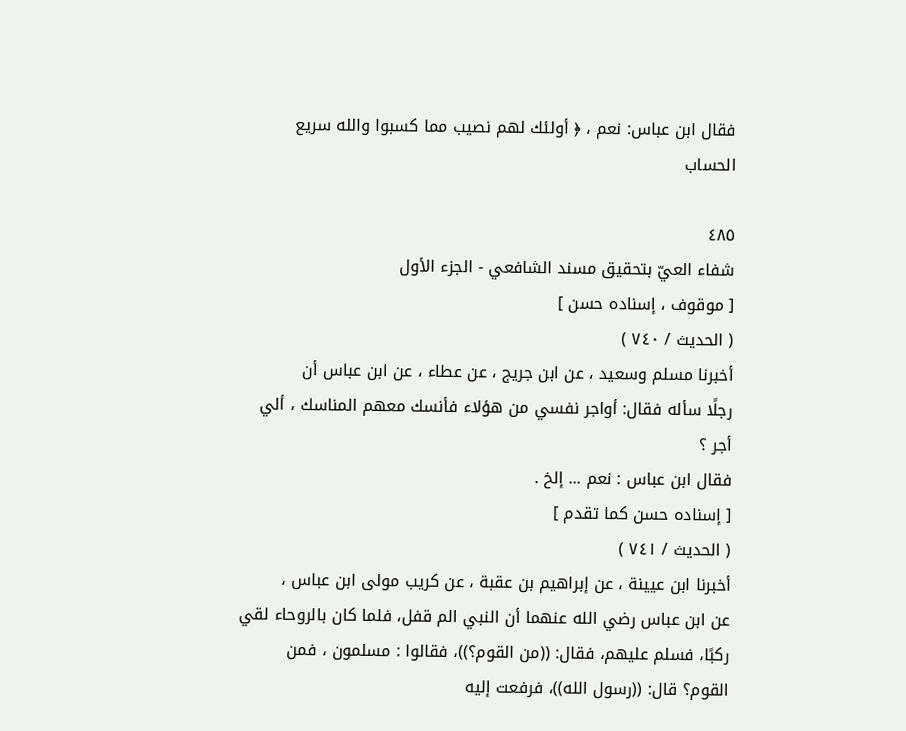فقال ابن عباس: نعم ، ﴿ أولئك لهم نصيب مما كسبوا والله سريع
الحساب

٤٨٥
شفاء العيّ بتحقيق مسند الشافعي - الجزء الأول
[ موقوف ، إسناده حسن ]
( الحديث / ٧٤٠ )
أخبرنا مسلم وسعيد ، عن ابن جريج ، عن عطاء ، عن ابن عباس أن
رجلًا سأله فقال: أواجر نفسي من هؤلاء فأنسك معهم المناسك ، ألي أجر ؟
فقال ابن عباس : نعم ... إلخ .
[ إسناده حسن كما تقدم ]
( الحديث / ٧٤١ )
أخبرنا ابن عيينة ، عن إبراهيم بن عقبة ، عن كريب مولى ابن عباس ،
عن ابن عباس رضي الله عنهما أن النبي الم قفل، فلما كان بالروحاء لقي
ركبًا، فسلم عليهم، فقال: ((من القوم؟))، فقالوا : مسلمون ، فمن
القوم؟ قال: ((رسول الله))، فرفعت إليه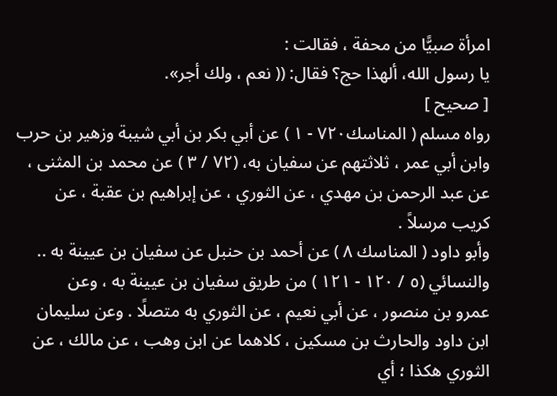امرأة صبيًّا من محفة ، فقالت :
يا رسول الله، ألهذا حج؟ فقال: (( نعم ، ولك أجر».
[ صحيح ]
رواه مسلم ( المناسك٧٢٠ - ١ ) عن أبي بكر بن أبي شيبة وزهير بن حرب
وابن أبي عمر ، ثلاثتهم عن سفيان به، (٧٢ / ٣ ) عن محمد بن المثنى ،
عن عبد الرحمن بن مهدي ، عن الثوري ، عن إبراهيم بن عقبة ، عن
کریب مرسلاً .
وأبو داود ( المناسك ٨ ) عن أحمد بن حنبل عن سفيان بن عيينة به ..
والنسائي (٥ / ١٢٠ - ١٢١ ) من طريق سفيان بن عيينة به ، وعن
عمرو بن منصور ، عن أبي نعيم ، عن الثوري به متصلًا . وعن سليمان
ابن داود والحارث بن مسكين ، كلاهما عن ابن وهب ، عن مالك ، عن
الثوري هكذا ؛ أي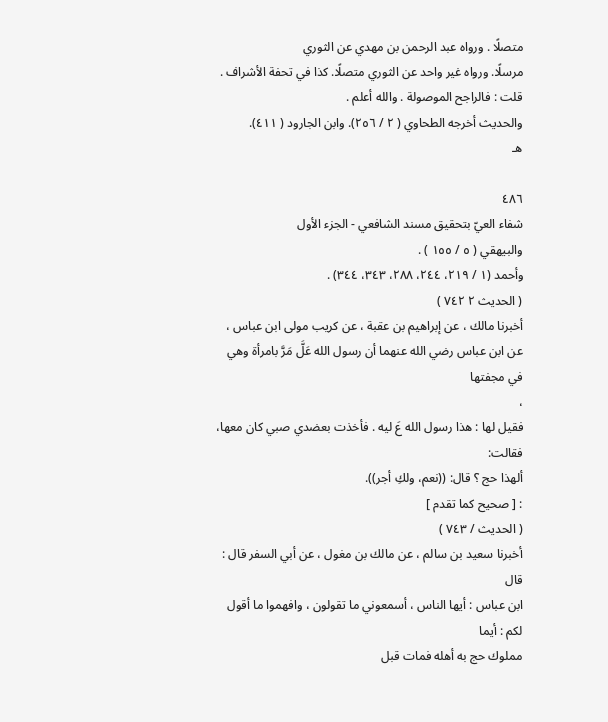متصلًا . ورواه عبد الرحمن بن مهدي عن الثوري
مرسلًا. ورواه غير واحد عن الثوري متصلًا. كذا في تحفة الأشراف .
قلت : فالراجح الموصولة . والله أعلم .
والحديث أخرجه الطحاوي ( ٢ / ٢٥٦). وابن الجارود ( ٤١١).
هـ

٤٨٦
شفاء العيّ بتحقيق مسند الشافعي - الجزء الأول
والبيهقي ( ٥ / ١٥٥ ) .
وأحمد (١ / ٢١٩، ٢٤٤، ٢٨٨، ٣٤٣، ٣٤٤) .
( الحديث ٢ ٧٤٢ )
أخبرنا مالك ، عن إبراهيم بن عقبة ، عن كريب مولى ابن عباس ،
عن ابن عباس رضي الله عنهما أن رسول الله عَلَّ مَرَّ بامرأة وهي في مجفتها
،
فقيل لها : هذا رسول الله عَ ليه . فأخذت بعضدي صبي كان معها، فقالت:
ألهذا حج ؟ قال: ((نعم، ولكِ أجر)).
: [ صحيح كما تقدم ]
( الحديث / ٧٤٣ )
أخبرنا سعيد بن سالم ، عن مالك بن مغول ، عن أبي السفر قال : قال
ابن عباس : أيها الناس ، أسمعوني ما تقولون ، وافهموا ما أقول لكم : أيما
مملوك حج به أهله فمات قبل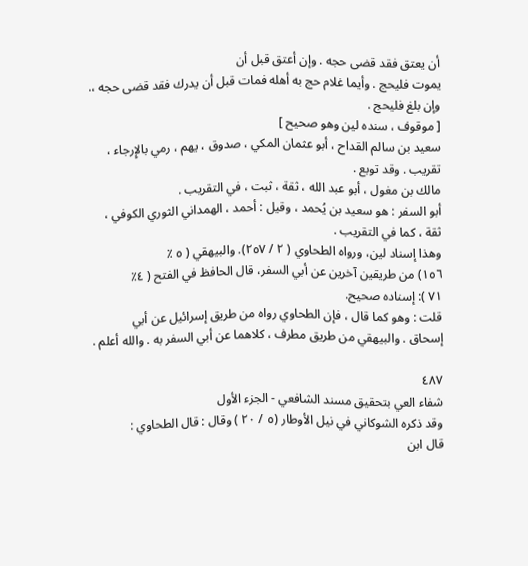أن يعتق فقد قضى حجه . وإن أعتق قبل أن
يموت فليحج . وأيما غلام حج به أهله فمات قبل أن يدرك فقد قضى حجه ،.
وإن بلغ فليحج .
[ موقوف ، سنده لين وهو صحيح ]
سعيد بن سالم القداح ، أبو عثمان المكي ، صدوق ، يهم ، رمي بالإِرجاء ،
تقریب . وقد توبع .
مالك بن مغول ، أبو عبد الله ، ثقة ، ثبت ، في التقريب .
أبو السفر : هو سعید بن يُحمد ، وقيل : أحمد ، الهمداني الثوري الکوفي ،
ثقة ، كما في التقريب .
وهذا إسناد لين، ورواه الطحاوي ( ٢ / ٢٥٧). والبيهقي ( ٥ ٪
١٥٦) من طريقين آخرين عن أبي السفر، قال الحافظ في الفتح ( ٤٪
٧١ ): إسناده صحيح.
قلت : وهو كما قال ، فإن الطحاوي رواه من طريق إسرائيل عن أبي
إسحاق . والبيهقي من طريق مطرف ، كلاهما عن أبي السفر به . والله أعلم .

٤٨٧
شفاء العي بتحقيق مسند الشافعي - الجزء الأول
وقد ذكره الشوكاني في نيل الأوطار (٥ / ٢٠ ) وقال : قال الطحاوي :
قال ابن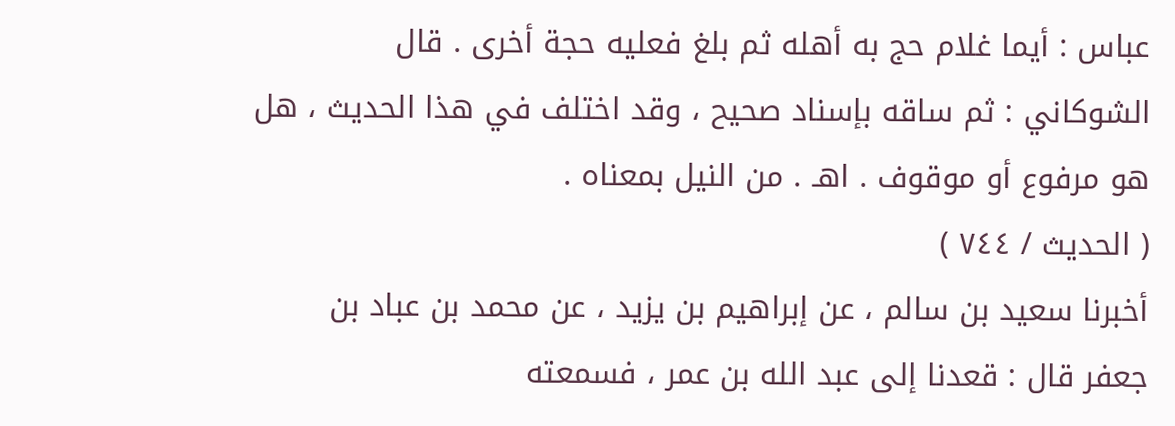عباس : أيما غلام حج به أهله ثم بلغ فعليه حجة أخرى . قال
الشوكاني : ثم ساقه بإسناد صحيح ، وقد اختلف في هذا الحديث ، هل
هو مرفوع أو موقوف . اهـ . من النيل بمعناه .
( الحديث / ٧٤٤ )
أخبرنا سعيد بن سالم ، عن إبراهيم بن يزيد ، عن محمد بن عباد بن
جعفر قال : قعدنا إلى عبد الله بن عمر ، فسمعته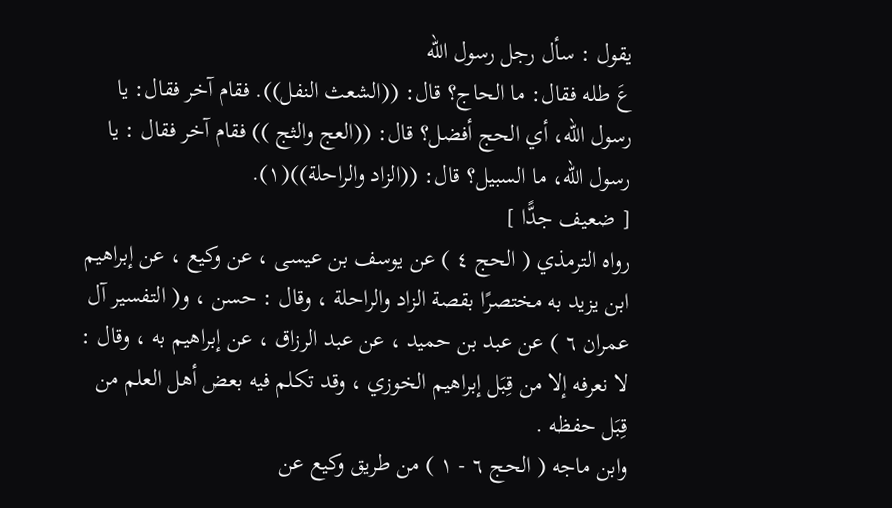يقول : سأل رجل رسول الله
عَ طله فقال: ما الحاج؟ قال: ((الشعث النفل)). فقام آخر فقال: يا
رسول الله، أي الحج أفضل؟ قال: ((العج والثج )) فقام آخر فقال : يا
رسول الله، ما السبيل؟ قال: ((الزاد والراحلة))(١).
[ ضعيف جدًّا ]
رواه الترمذي ( الحج ٤ ) عن يوسف بن عيسى ، عن وكيع ، عن إبراهيم
ابن يزيد به مختصرًا بقصة الزاد والراحلة ، وقال : حسن ، و( التفسير آل
عمران ٦ ) عن عبد بن حميد ، عن عبد الرزاق ، عن إبراهيم به ، وقال :
لا نعرفه إلا من قِبَل إبراهيم الخوزي ، وقد تكلم فيه بعض أهل العلم من
قِبَل حفظه .
وابن ماجه ( الحج ٦ - ١ ) من طريق وكيع عن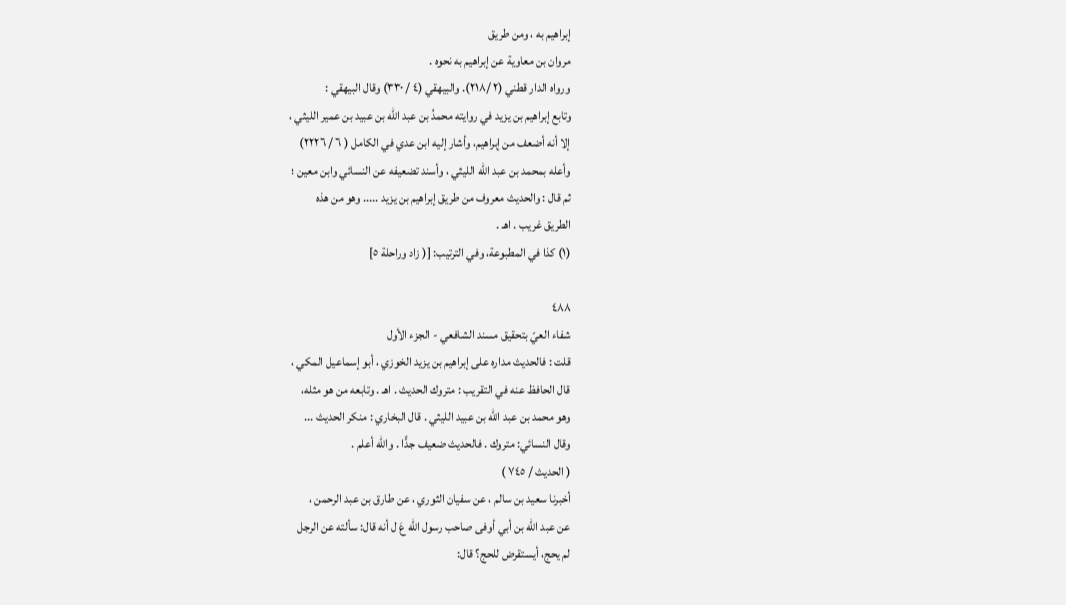إبراهيم به ، ومن طريق
مروان بن معاوية عن إبراهيم به نحوه .
ورواه الدار قطني (٢ /٢١٨). والبيهقي (٤ / ٣٣٠) وقال البيهقي :
وتابع إبراهيم بن يزيد في روايته محمدُ بن عبد الله بن عبيد بن عمير الليثي ،
إلا أنه أضعف من إبراهيم، وأشار إليه ابن عدي في الكامل ( ٦ / ٢٢٢٦)
وأعله بمحمد بن عبد الله الليثي ، وأسند تضعيفه عن النسائي وابن معين ؛
ثم قال : والحديث معروف من طريق إبراهيم بن يزيد ..... وهو من هذه
الطريق غريب . اهـ .
(١) كذا في المطبوعة، وفي الترتيب: [( زاد وراحلة ٥]

٤٨٨
شفاء العيّ بتحقيق مسند الشافعي - الجزء الأول
قلت : فالحديث مداره على إبراهيم بن يزيد الخوزي ، أبو إسماعيل المكي ،
قال الحافظ عنه في التقريب : متروك الحديث . اهـ . وتابعه من هو مثله،
وهو محمد بن عبد الله بن عبيد الليثي . قال البخاري : منكر الحديث ...
وقال النسائي: متروك . فالحديث ضعيف جدًّا . والله أعلم .
( الحديث / ٧٤٥ )
أخبرنا سعيد بن سالم ، عن سفيان الثوري ، عن طارق بن عبد الرحمن ،
عن عبد الله بن أبي أوفى صاحب رسول الله عَ ل أنه قال: سألته عن الرجل
لم يحج، أيستقرض للحج؟ قال: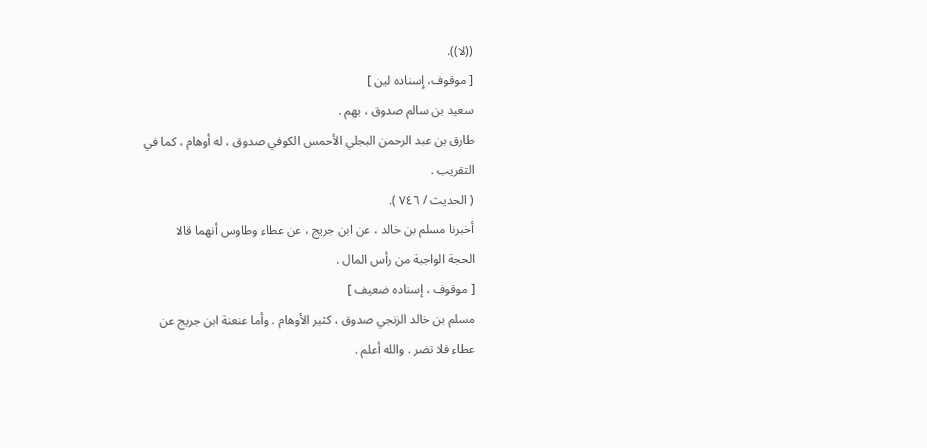((لا)).
[ موقوف، إِسناده لين ]
سعید بن سالم صدوق ، بهم .
طارق بن عبد الرحمن البجلي الأحمس الكوفي صدوق ، له أوهام ، كما في
التقريب .
( الحديث / ٧٤٦ ).
أخبرنا مسلم بن خالد ، عن ابن جريج ، عن عطاء وطاوس أنهما قالا
الحجة الواجبة من رأس المال .
[ موقوف ، إسناده ضعيف ]
مسلم بن خالد الزنجي صدوق ، كثير الأوهام . وأما عنعنة ابن جريج عن
عطاء فلا تضر . والله أعلم .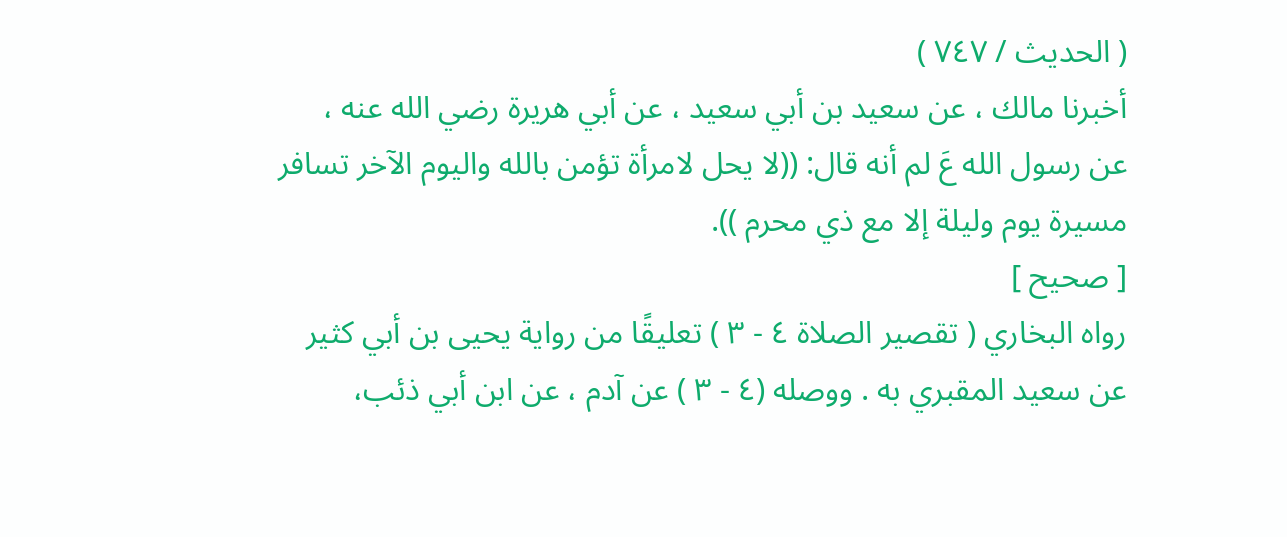( الحديث / ٧٤٧ )
أخبرنا مالك ، عن سعيد بن أبي سعيد ، عن أبي هريرة رضي الله عنه ،
عن رسول الله عَ لم أنه قال: ((لا يحل لامرأة تؤمن بالله واليوم الآخر تسافر
مسيرة يوم وليلة إلا مع ذي محرم )).
[ صحيح ]
رواه البخاري ( تقصير الصلاة ٤ - ٣ ) تعليقًا من رواية يحيى بن أبي كثير
عن سعيد المقبري به . ووصله (٤ - ٣ ) عن آدم ، عن ابن أبي ذئب،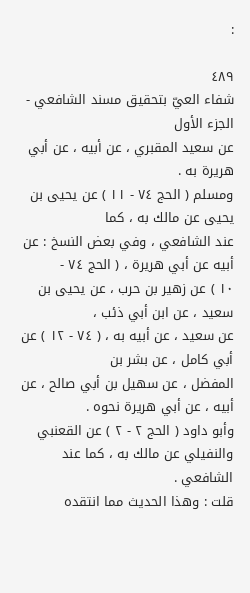:

٤٨٩
شفاء العيّ بتحقيق مسند الشافعي - الجزء الأول
عن سعيد المقبري ، عن أبيه ، عن أبي هريرة به .
ومسلم ( الحج ٧٤ - ١١ ) عن يحيى بن يحيى عن مالك به ، كما
عند الشافعي ، وفي بعض النسخ : عن أبيه عن أبي هريرة ، ( الحج ٧٤ -
١٠ ) عن زهير بن حرب ، عن يحيى بن سعيد ، عن ابن أبي ذئب ،
عن سعيد ، عن أبيه به ، ( ٧٤ - ١٢ ) عن أبي كامل ، عن بشر بن
المفضل ، عن سهيل بن أبي صالح ، عن أبيه ، عن أبي هريرة نحوه .
وأبو داود ( الحج ٢ - ٢ ) عن القعنبي والنفيلي عن مالك به ، كما عند
الشافعي .
قلت : وهذا الحديث مما انتقده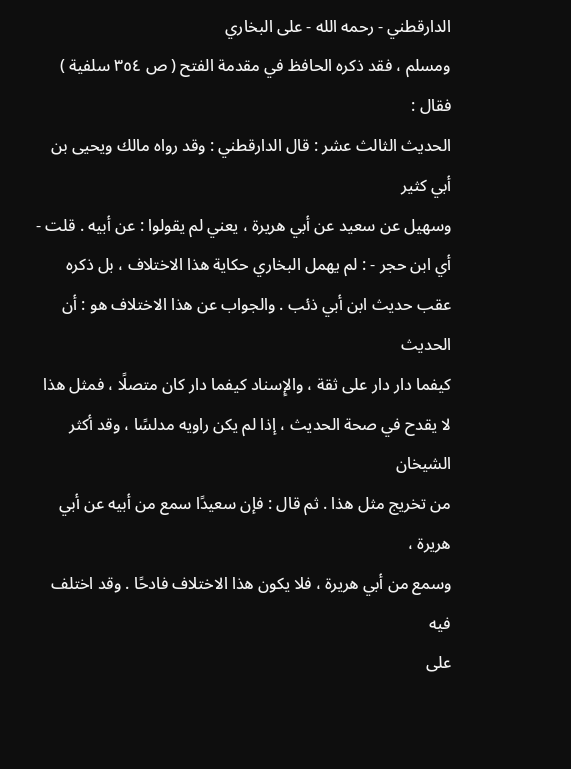الدارقطني - رحمه الله - على البخاري
ومسلم ، فقد ذكره الحافظ في مقدمة الفتح ( ص ٣٥٤ سلفية ) فقال :
الحديث الثالث عشر : قال الدارقطني : وقد رواه مالك ويحيى بن أبي كثير
وسهيل عن سعيد عن أبي هريرة ، يعني لم يقولوا : عن أبيه . قلت -
أي ابن حجر - : لم يهمل البخاري حكاية هذا الاختلاف ، بل ذكره
عقب حديث ابن أبي ذئب . والجواب عن هذا الاختلاف هو : أن الحديث
كيفما دار دار على ثقة ، والإِسناد كيفما دار كان متصلًا ، فمثل هذا
لا يقدح في صحة الحديث ، إذا لم يكن راويه مدلسًا ، وقد أكثر الشيخان
من تخريج مثل هذا . ثم قال : فإن سعيدًا سمع من أبيه عن أبي هريرة ،
وسمع من أبي هريرة ، فلا يكون هذا الاختلاف فادحًا . وقد اختلف فيه
على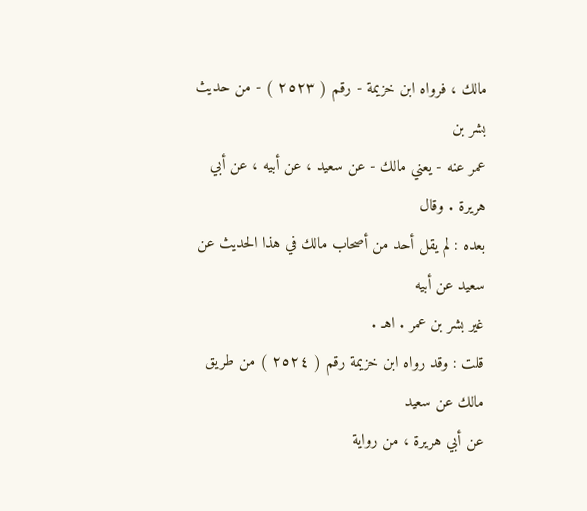مالك ، فرواه ابن خزيمة - رقم ( ٢٥٢٣ ) - من حدیث بشر بن
عمر عنه - يعني مالك - عن سعيد ، عن أبيه ، عن أبي هريرة . وقال
بعده : لم يقل أحد من أصحاب مالك في هذا الحديث عن سعيد عن أبيه
غير بشر بن عمر . اهـ .
قلت : وقد رواه ابن خزيمة رقم ( ٢٥٢٤ ) من طريق مالك عن سعيد
عن أبي هريرة ، من رواية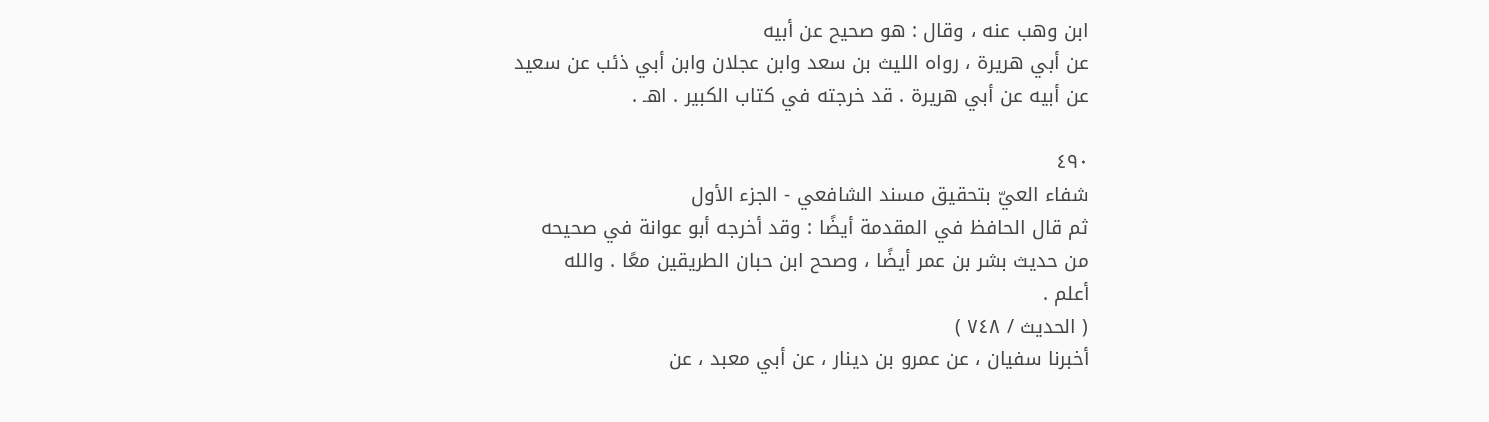ابن وهب عنه ، وقال : هو صحيح عن أبيه
عن أبي هريرة ، رواه الليث بن سعد وابن عجلان وابن أبي ذئب عن سعيد
عن أبيه عن أبي هريرة . قد خرجته في كتاب الكبير . اهـ .

٤٩٠
شفاء العيّ بتحقيق مسند الشافعي - الجزء الأول
ثم قال الحافظ في المقدمة أيضًا : وقد أخرجه أبو عوانة في صحيحه
من حديث بشر بن عمر أيضًا ، وصحح ابن حبان الطريقين معًا . والله
أعلم .
( الحديث / ٧٤٨ )
أخبرنا سفيان ، عن عمرو بن دينار ، عن أبي معبد ، عن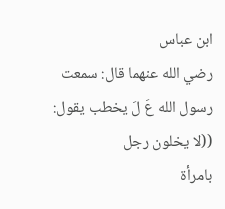ابن عباس
رضي الله عنهما قال: سمعت رسول الله عَ لَ يخطب يقول: ((لا يخلون رجل
بامرأة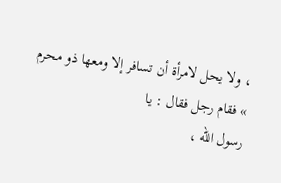، ولا يحل لامرأة أن تسافر إلا ومعها ذو محرم » فقام رجل فقال : يا
رسول الله ،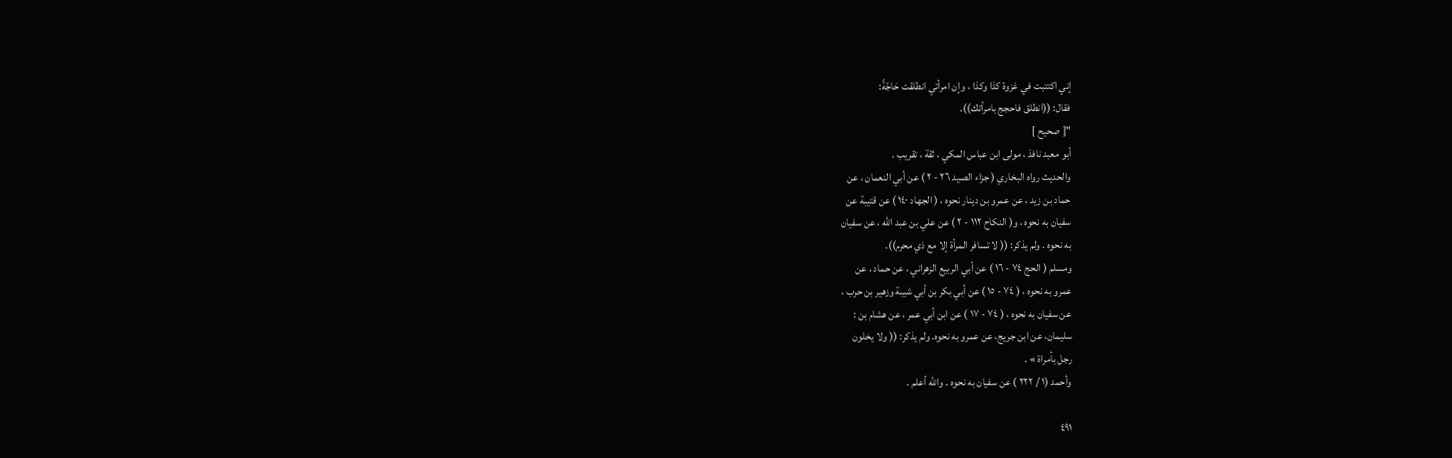إني اكتتبت في غزوة كذا وكذا ، وإن امرأتي انطلقت حَاجّةً:
فقال: ((انطلق فاحجج بامرأتك)).
"[ صحيح ]
أبو معبد نافذ ، مولى ابن عباس المكي ، ثقة ، تقريب .
والحديث رواه البخاري ( جزاء الصيد ٢٦ - ٢ ) عن أبي النعمان ، عن
حماد بن زيد ، عن عمرو بن دينار نحوه ، ( الجهاد ١٤٠ ) عن قتيبة عن
سفيان به نحوه ، و( النكاح ١١٢ - ٢ ) عن علي بن عبد الله ، عن سفيان
به نحوه . ولم يذكر: (( لا تسافر المرأة إلا مع ذي محرم)).
ومسلم ( الحج ٧٤ - ١٦ ) عن أبي الربيع الزهراني ، عن حماد ، عن
عمرو به نحوه ، ( ٧٤ - ١٥ ) عن أبي بكر بن أبي شيبة وزهير بن حرب ،
عن سفيان به نحوه ، ( ٧٤ - ١٧ ) عن ابن أبي عمر ، عن هشام بن :
سليمان، عن ابن جريج، عن عمرو به نحوه. ولم يذكر: (( ولا يخلون
رجل بأمراة » .
وأحمد (١ / ٢٢٢ ) عن سفيان به نحوه . والله أعلم .

٤٩١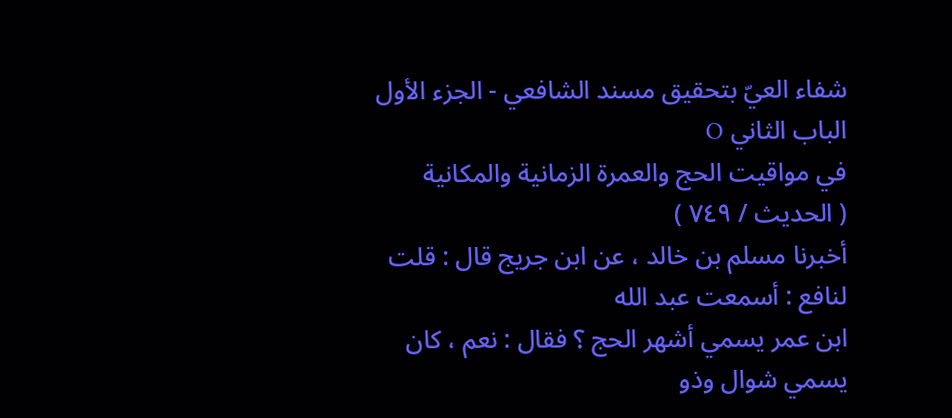شفاء العيّ بتحقيق مسند الشافعي - الجزء الأول
الباب الثاني O
في مواقيت الحج والعمرة الزمانية والمكانية
( الحديث / ٧٤٩ )
أخبرنا مسلم بن خالد ، عن ابن جريج قال : قلت لنافع : أسمعت عبد الله
ابن عمر يسمي أشهر الحج ؟ فقال : نعم ، كان يسمي شوال وذو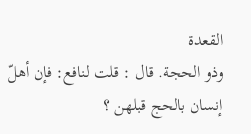القعدة
وذو الحجة. قال : قلت لنافع: فإن أهلّ إنسان بالحج قبلهن ؟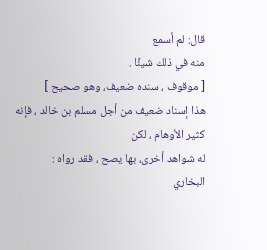قال: لم أسمع
منه في ذلك شيئًا .
[ موقوف ، سنده ضعيف، وهو صحيح ]
هذا إسناد ضعيف من أجل مسلم بن خالد ، فإنه كثير الأوهام ، لكن
له شواهد أخرى، بها يصح ، فقد رواه :
البخاري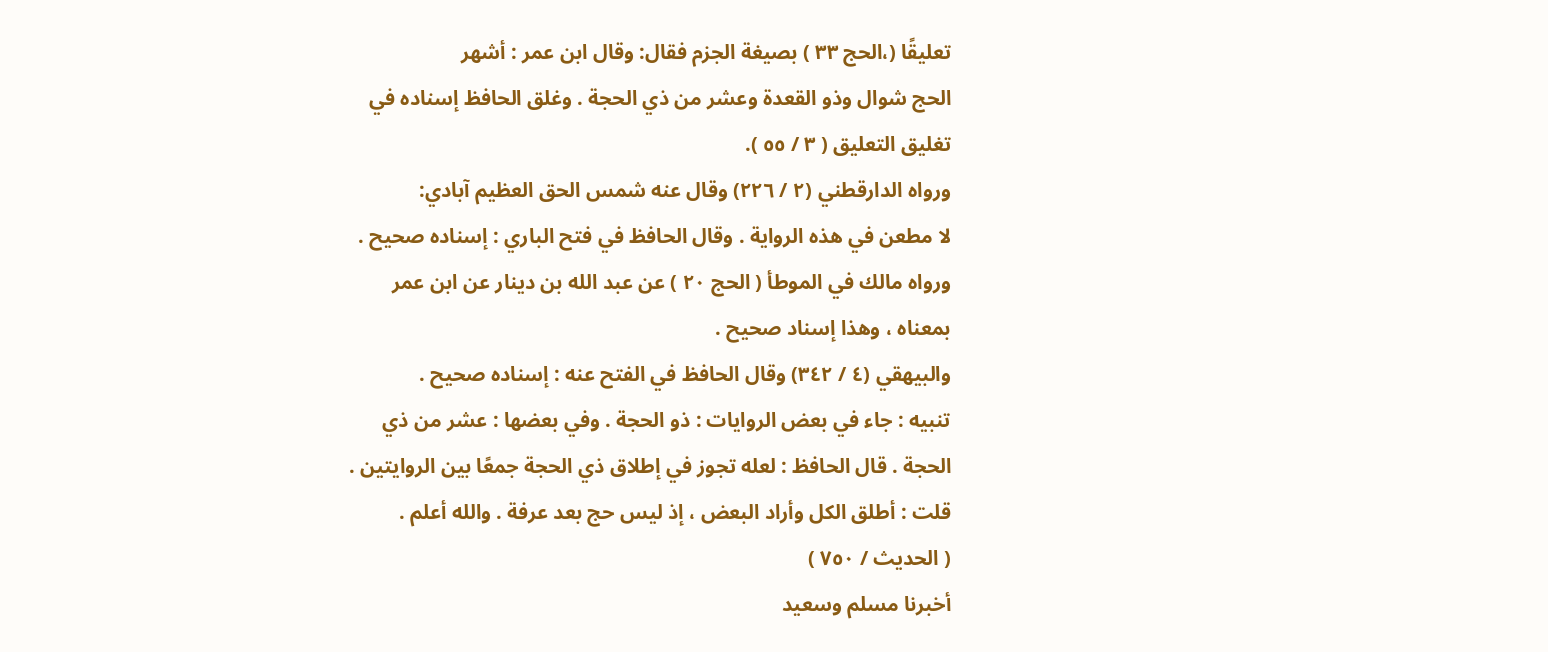تعليقًا (،الحج ٣٣ ) بصيغة الجزم فقال: وقال ابن عمر : أشهر
الحج شوال وذو القعدة وعشر من ذي الحجة . وغلق الحافظ إسناده في
تغليق التعليق ( ٣ / ٥٥ ).
ورواه الدارقطني (٢ / ٢٢٦) وقال عنه شمس الحق العظيم آبادي:
لا مطعن في هذه الرواية . وقال الحافظ في فتح الباري : إسناده صحيح .
ورواه مالك في الموطأ ( الحج ٢٠ ) عن عبد الله بن دينار عن ابن عمر
بمعناه ، وهذا إسناد صحيح .
والبيهقي (٤ / ٣٤٢) وقال الحافظ في الفتح عنه : إسناده صحيح .
تنبيه : جاء في بعض الروايات : ذو الحجة . وفي بعضها : عشر من ذي
الحجة . قال الحافظ : لعله تجوز في إطلاق ذي الحجة جمعًا بين الروايتين .
قلت : أطلق الكل وأراد البعض ، إذ ليس حج بعد عرفة . والله أعلم .
( الحديث / ٧٥٠ )
أخبرنا مسلم وسعيد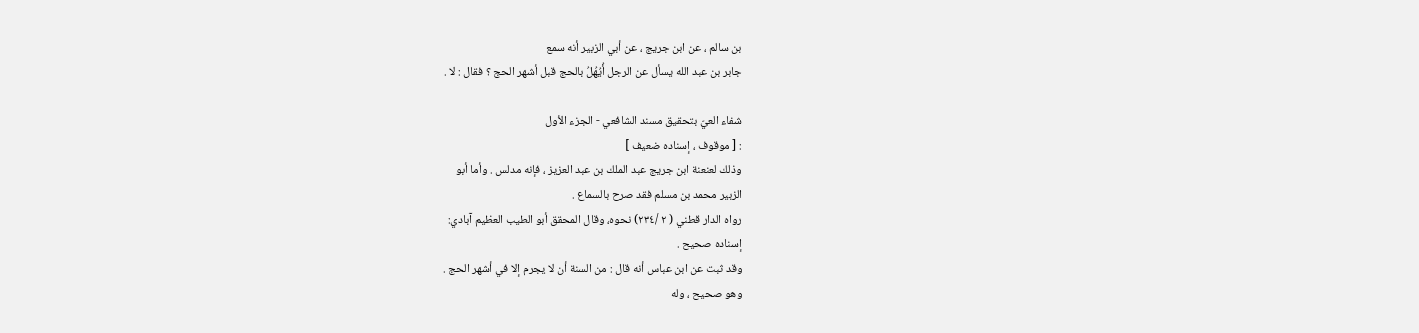بن سالم ، عن ابن جريج ، عن أبي الزبير أنه سمع
جابر بن عبد الله يسأل عن الرجل أُيُهُلُ بالحج قبل أشهر الحج ؟ فقال : لا .

شفاء العيّ بتحقيق مسند الشافعي - الجزء الأول
: [ موقوف ، إسناده ضعيف ]
وذلك لعنعنة ابن جريج عبد الملك بن عبد العزيز ، فإنه مدلس . وأما أبو
الزبير محمد بن مسلم فقد صرح بالسماع .
رواه الدار قطني ( ٢ /٢٣٤) نحوه، وقال المحقق أبو الطيب العظيم آبادي:
إسناده صحيح .
وقد ثبت عن ابن عباس أنه قال : من السنة أن لا يجرم إلا في أشهر الحج .
وهو صحيح ، وله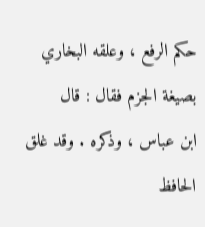حكم الرفع ، وعلقه البخاري بصيغة الجزم فقال : قال
ابن عباس ، وذكره . وقد غلق الحافظ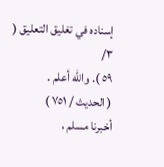إسناده في تغليق التعليق ( ٣/
٥٩ ). والله أعلم .
( الحديث / ٧٥١ )
أخبرنا مسلم ،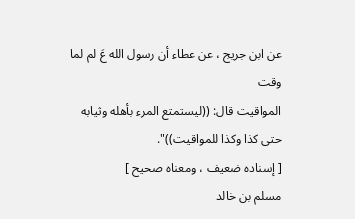عن ابن جريج ، عن عطاء أن رسول الله عَ لم لما وقت
المواقيت قال: ((ليستمتع المرء بأهله وثيابه حتى كذا وكذا للمواقيت))".
[ إسناده ضعيف ، ومعناه صحيح ]
مسلم بن خالد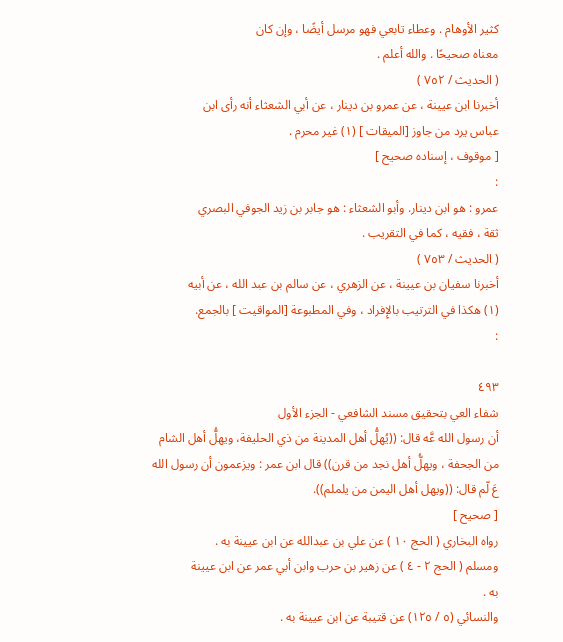كثير الأوهام . وعطاء تابعي فهو مرسل أيضًا ، وإن كان
معناه صحيحًا . والله أعلم .
( الحديث / ٧٥٢ )
أخبرنا ابن عيينة ، عن عمرو بن دينار ، عن أبي الشعثاء أنه رأى ابن
عباس يرد من جاوز [الميقات ] (١) غير محرم .
[ موقوف ، إسناده صحيح ]
:
عمرو : هو ابن دينار. وأبو الشعثاء : هو جابر بن زيد الجوفي البصري
ثقة ، فقيه ، كما في التقريب .
( الحديث / ٧٥٣ )
أخبرنا سفيان بن عيينة ، عن الزهري ، عن سالم بن عبد الله ، عن أبيه
(١) هكذا في الترتيب بالإِفراد ، وفي المطبوعة [المواقيت ] بالجمع.
:

٤٩٣
شفاء العي بتحقيق مسند الشافعي - الجزء الأول
أن رسول الله عَّه قال: ((يُهلُّ أهل المدينة من ذي الحليفة، ويهلُّ أهل الشام
من الجحفة ، ويهلُّ أهل نجد من قرن)) قال ابن عمر : ويزعمون أن رسول الله
عَ لّم قال: ((ويهل أهل اليمن من يلملم)).
[ صحيح ]
رواه البخاري ( الحج ١٠ ) عن علي بن عبدالله عن ابن عيينة به .
ومسلم ( الحج ٢ - ٤ ) عن زهير بن حرب وابن أبي عمر عن ابن عيينة
به .
والنسائي (٥ / ١٢٥) عن قتيبة عن ابن عيينة به .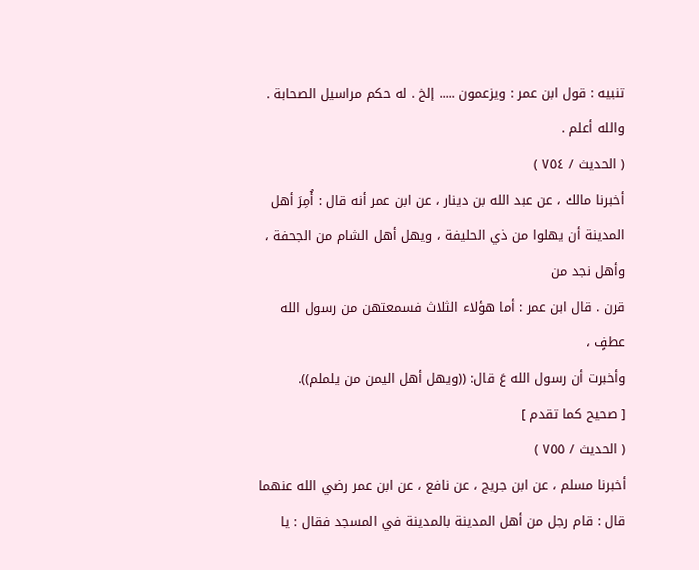تنبيه : قول ابن عمر : ويزعمون ..... إلخ . له حكم مراسيل الصحابة .
والله أعلم .
( الحديث / ٧٥٤ )
أخبرنا مالك ، عن عبد الله بن دينار ، عن ابن عمر أنه قال : أُمِرَ أهل
المدينة أن يهلوا من ذي الحليفة ، ويهل أهل الشام من الجحفة ، وأهل نجد من
قرن . قال ابن عمر : أما هؤلاء الثلاث فسمعتهن من رسول الله عطفٍ ،
وأخبرت أن رسول الله عَ قال: ((ويهل أهل اليمن من يلملم)).
[ صحيح كما تقدم ]
( الحديث / ٧٥٥ )
أخبرنا مسلم ، عن ابن جريج ، عن نافع ، عن ابن عمر رضي الله عنهما
قال : قام رجل من أهل المدينة بالمدينة في المسجد فقال : يا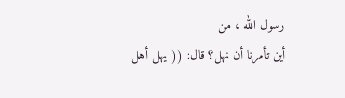رسول الله ، من
أين تأمرنا أن نهل؟ قال: (( يهل أهل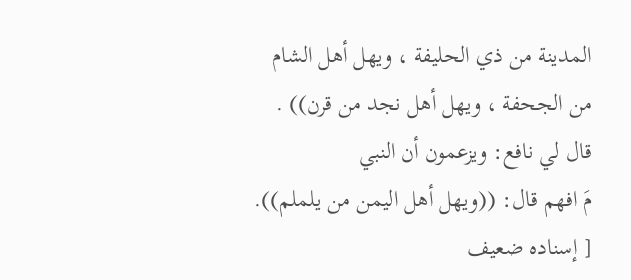المدينة من ذي الحليفة ، ويهل أهل الشام
من الجحفة ، ويهل أهل نجد من قرن)) . قال لي نافع: ويزعمون أن النبي
مَ افهم قال: ((ويهل أهل اليمن من يلملم)).
[ إسناده ضعيف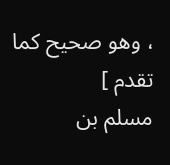، وهو صحيح كما تقدم ]
مسلم بن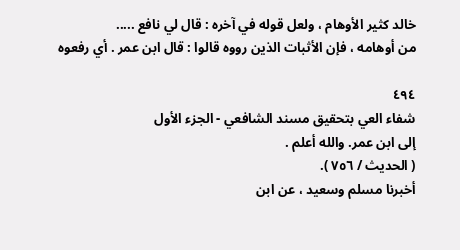خالد كثير الأوهام ، ولعل قوله في آخره : قال لي نافع .....
من أوهامه ، فإن الأثبات الذين رووه قالوا : قال ابن عمر . أي رفعوه

٤٩٤
شفاء العي بتحقيق مسند الشافعي - الجزء الأول
إلى ابن عمر. والله أعلم .
( الحديث / ٧٥٦ ).
أخبرنا مسلم وسعيد ، عن ابن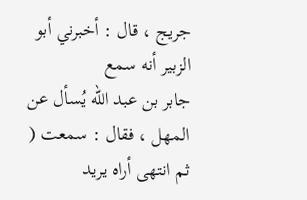جريج ، قال : أخبرني أبو الزبير أنه سمع
جابر بن عبد الله يُسأل عن المهل ، فقال : سمعت ( ثم انتهى أراه يريد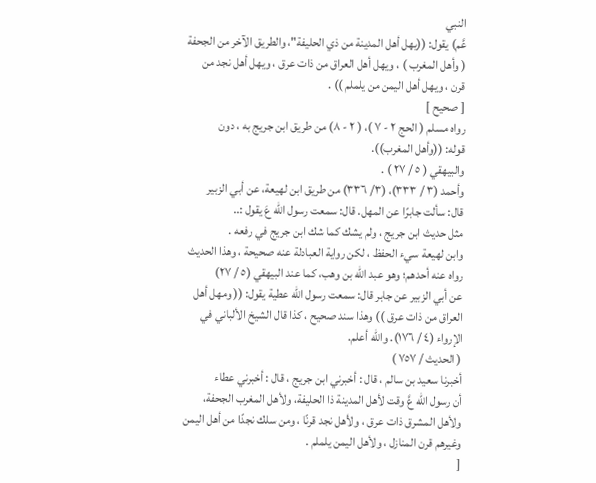النبي
عَّم) يقول: ((يهل أهل المدينة من ذي الحليفة"، والطريق الآخر من الجحفة
( وأهل المغرب ) ، ويهل أهل العراق من ذات عرق ، ويهل أهل نجد من
قرن ، ويهل أهل اليمن من يلملم )) .
[ صحيح ]
رواه مسلم ( الحج ٢ - ٧ )، ( ٢ - ٨) من طريق ابن جريج به ، دون
قوله: ((وأهل المغرب)).
والبيهقي ( ٥ / ٢٧ ) .
وأحمد (٣ / ٣٣٣)، (٣/ ٣٣٦) من طريق ابن لهيعة، عن أبي الزبير
قال: سألت جابرًا عن المهل. قال: سمعت رسول الله عَ يقول :..
مثل حديث ابن جريج ، ولم يشك كما شك ابن جريج في رفعه .
وابن لهيعة سيء الحفظ ، لكن رواية العبادلة عنه صحيحة ، وهذا الحديث
رواه عنه أحدهم؛ وهو عبد الله بن وهب، كما عند البيهقي (٥ / ٢٧)
عن أبي الزبير عن جابر قال: سمعت رسول الله عطية يقول: (( ومهل أهل
العراق من ذات عرق )) وهذا سند صحيح ، كذا قال الشيخ الألباني في
الإرواء (٤ / ١٧٦). والله أعلم.
( الحديث / ٧٥٧ )
أخبرنا سعيد بن سالم ، قال : أخبرني ابن جريج ، قال : أخبرني عطاء
أن رسول الله عَّ وقت لأهل المدينة ذا الحليفة، ولأهل المغرب الجحفة،
ولأهل المشرق ذات عرق ، ولأهل نجد قرنًا ، ومن سلك نجدًا من أهل اليمن
وغيرهم قرن المنازل ، ولأهل اليمن يلملم .
[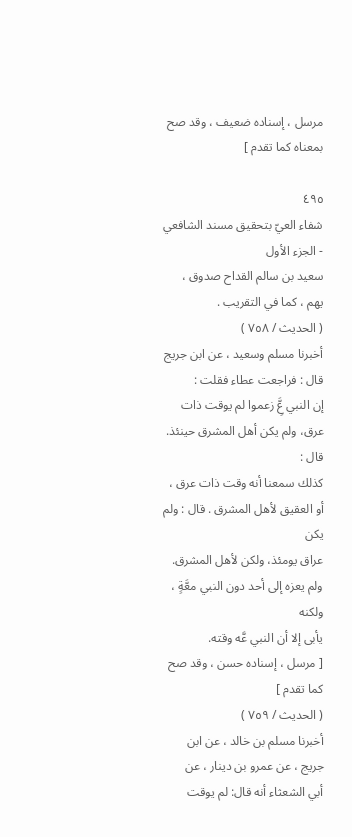مرسل ، إسناده ضعيف ، وقد صح بمعناه كما تقدم ]

٤٩٥
شفاء العيّ بتحقيق مسند الشافعي - الجزء الأول
سعيد بن سالم القداح صدوق ، يهم ، كما في التقريب .
( الحديث / ٧٥٨ )
أخبرنا مسلم وسعيد ، عن ابن جريج قال : فراجعت عطاء فقلت :
إن النبي عَِّ زعموا لم يوقت ذات عرق، ولم يكن أهل المشرق حينئذ. قال :
كذلك سمعنا أنه وقت ذات عرق ، أو العقيق لأهل المشرق . قال : ولم يكن
عراق يومئذ، ولكن لأهل المشرق. ولم يعزه إلى أحد دون النبي معَّةٍ ، ولكنه
يأبى إلا أن النبي عَّه وقته.
[ مرسل ، إسناده حسن ، وقد صح كما تقدم ]
( الحديث / ٧٥٩ )
أخبرنا مسلم بن خالد ، عن ابن جريج ، عن عمرو بن دينار ، عن
أبي الشعثاء أنه قال: لم يوقت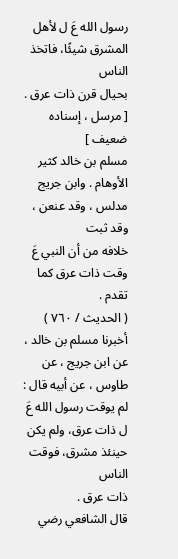رسول الله عَ ل لأهل المشرق شيئًا، فاتخذ الناس
بحيال قرن ذات عرق .
[ مرسل ، إسناده ضعيف ]
مسلم بن خالد کثیر الأوهام . وابن جريج مدلس ، وقد عنعن ، وقد ثبت
خلافه من أن النبي عَ وقت ذات عرق كما تقدم .
( الحديث / ٧٦٠ )
أخبرنا مسلم بن خالد ، عن ابن جريج ، عن طاوس ، عن أبيه قال :
لم يوقت رسول الله عَ ل ذات عرق، ولم يكن حينئذ مشرق، فوقت الناس
ذات عرق .
قال الشافعي رضي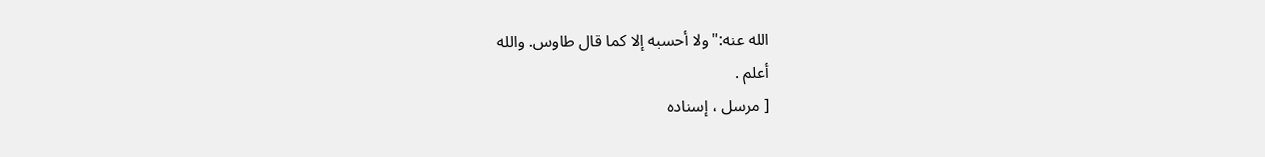الله عنه:"ولا أحسبه إلا كما قال طاوس. والله
أعلم .
[ مرسل ، إسناده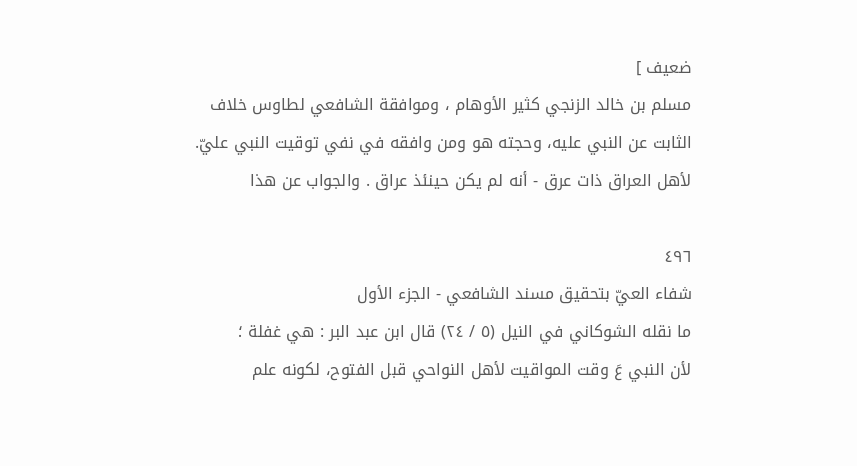ضعيف ]
مسلم بن خالد الزنجي كثير الأوهام ، وموافقة الشافعي لطاوس خلاف
الثابت عن النبي عليه، وحجته هو ومن وافقه في نفي توقيت النبي عليّ.
لأهل العراق ذات عرق - أنه لم يكن حينئذ عراق . والجواب عن هذا

٤٩٦
شفاء العيّ بتحقيق مسند الشافعي - الجزء الأول
ما نقله الشوكاني في النيل (٥ / ٢٤) قال ابن عبد البر : هي غفلة ؛
لأن النبي عَ وقت المواقيت لأهل النواحي قبل الفتوح، لكونه علم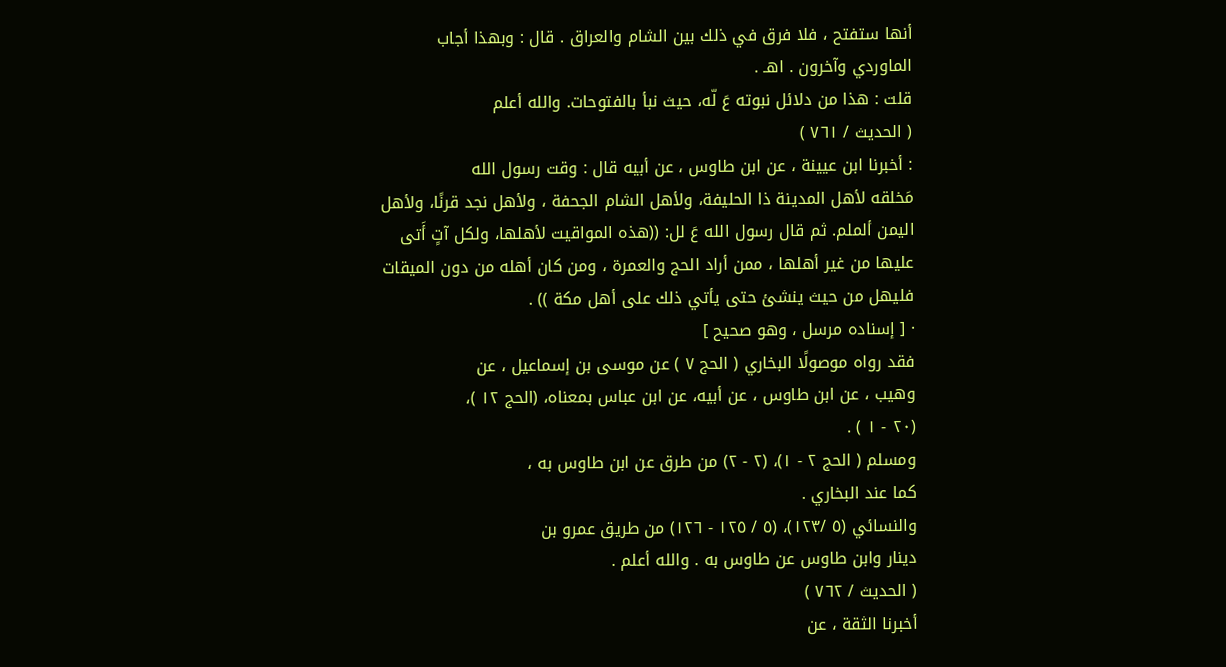أنها ستفتح ، فلا فرق في ذلك بين الشام والعراق . قال : وبهذا أجاب
الماوردي وآخرون . اهـ .
قلت : هذا من دلائل نبوته عَ لّه، حيث نبأ بالفتوحات. والله أعلم
( الحديث / ٧٦١ )
: أخبرنا ابن عيينة ، عن ابن طاوس ، عن أبيه قال : وقت رسول الله
مَخلقه لأهل المدينة ذا الحليفة، ولأهل الشام الجحفة ، ولأهل نجد قرنًا، ولأهل
اليمن ألملم. ثم قال رسول الله عَ لل: ((هذه المواقيت لأهلها، ولكل آتٍ أَتى
عليها من غير أهلها ، ممن أراد الحج والعمرة ، ومن كان أهله من دون الميقات
فليهل من حيث ينشئ حتى يأتي ذلك على أهل مكة )) .
· [ إسناده مرسل ، وهو صحيح ]
فقد رواه موصولًا البخاري ( الحج ٧ ) عن موسى بن إسماعيل ، عن
وهيب ، عن ابن طاوس ، عن أبيه، عن ابن عباس بمعناه، (الحج ١٢ )،
(٢٠ - ١ ) .
ومسلم ( الحج ٢ - ١)، (٢ - ٢) من طرق عن ابن طاوس به ،
كما عند البخاري .
والنسائي (٥ /١٢٣)، (٥ / ١٢٥ - ١٢٦) من طريق عمرو بن
دينار وابن طاوس عن طاوس به . والله أعلم .
( الحديث / ٧٦٢ )
أخبرنا الثقة ، عن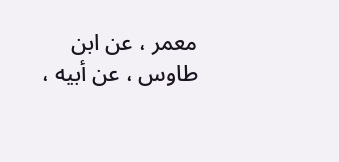معمر ، عن ابن طاوس ، عن أبيه ،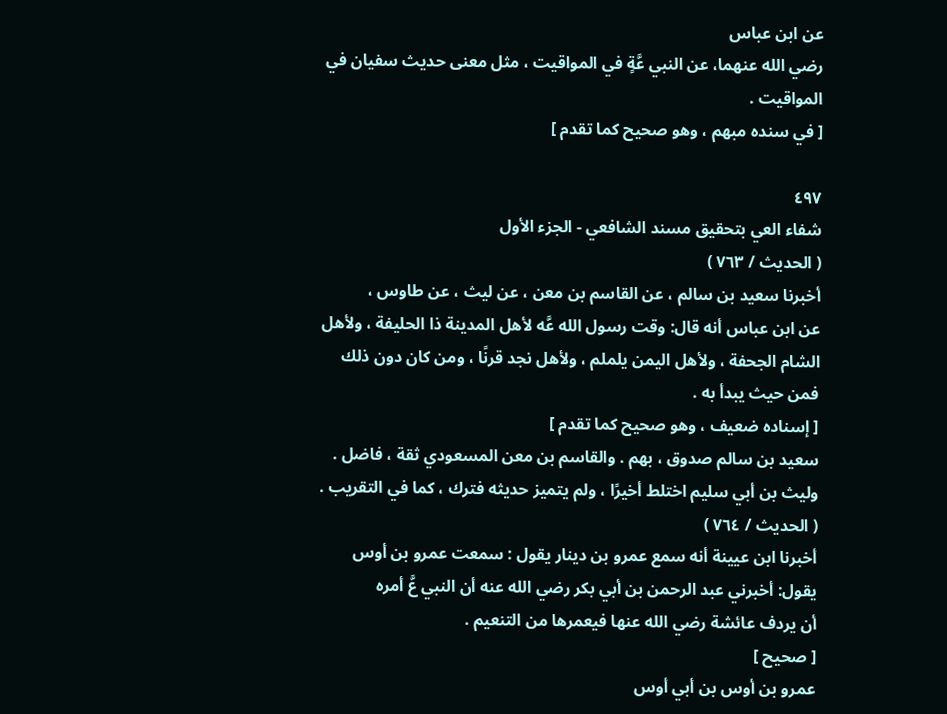عن ابن عباس
رضي الله عنهما، عن النبي عَّةٍ في المواقيت ، مثل معنى حديث سفيان في
المواقيت .
[ في سنده مبهم ، وهو صحيح كما تقدم ]

٤٩٧
شفاء العي بتحقيق مسند الشافعي - الجزء الأول
( الحديث / ٧٦٣ )
أخبرنا سعيد بن سالم ، عن القاسم بن معن ، عن ليث ، عن طاوس ،
عن ابن عباس أنه قال: وقت رسول الله عَّه لأهل المدينة ذا الحليفة ، ولأهل
الشام الجحفة ، ولأهل اليمن يلملم ، ولأهل نجد قرنًا ، ومن كان دون ذلك
فمن حيث يبدأ به .
[ إسناده ضعيف ، وهو صحيح كما تقدم ]
سعيد بن سالم صدوق ، بهم . والقاسم بن معن المسعودي ثقة ، فاضل .
وليث بن أبي سليم اختلط أخيرًا ، ولم يتميز حديثه فترك ، كما في التقريب .
( الحديث / ٧٦٤ )
أخبرنا ابن عيينة أنه سمع عمرو بن دينار يقول : سمعت عمرو بن أوس
يقول: أخبرني عبد الرحمن بن أبي بكر رضي الله عنه أن النبي عَّ أمره
أن يردف عائشة رضي الله عنها فيعمرها من التنعيم .
[ صحيح ]
عمرو بن أوس بن أبي أوس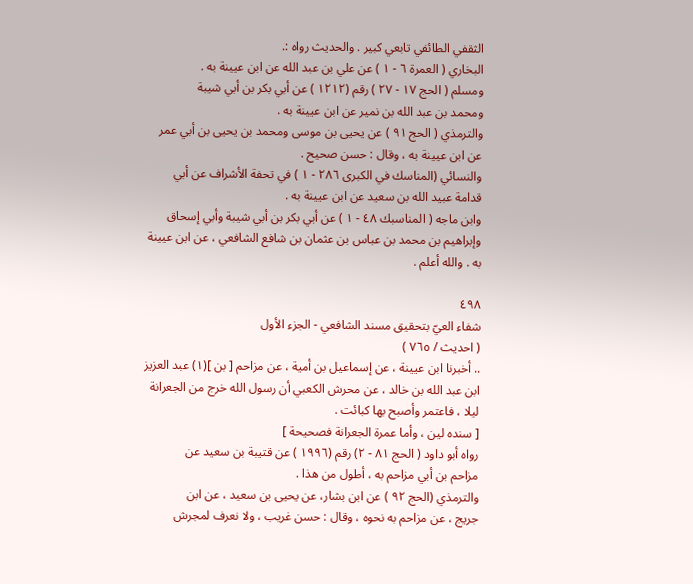الثقفي الطائفي تابعي كبير . والحديث رواه :.
البخاري ( العمرة ٦ - ١ ) عن علي بن عبد الله عن ابن عيينة به .
ومسلم ( الحج ١٧ - ٢٧ ) رقم (١٢١٢ ) عن أبي بكر بن أبي شيبة
ومحمد بن عبد الله بن نمير عن ابن عيينة به .
والترمذي ( الحج ٩١ ) عن يحيى بن موسى ومحمد بن يحيى بن أبي عمر
عن ابن عيينة به ، وقال : حسن صحيح .
والنسائي (المناسك في الكبرى ٢٨٦ - ١ ) في تحفة الأشراف عن أبي
قدامة عبيد الله بن سعيد عن ابن عيينة به .
وابن ماجه ( المناسبك ٤٨ - ١ ) عن أبي بكر بن أبي شيبة وأبي إسحاق
وإبراهيم بن محمد بن عباس بن عثمان بن شافع الشافعي ، عن ابن عيينة
به . والله أعلم .

٤٩٨
شفاء العيّ بتحقيق مسند الشافعي - الجزء الأول
( احديث / ٧٦٥ )
.. أخبرنا ابن عيينة ، عن إسماعيل بن أمية ، عن مزاحم [ بن ](١) عبد العزيز
ابن عبد الله بن خالد ، عن محرش الكعبي أن رسول الله خرج من الجعرانة
ليلا ، فاعتمر وأصبح بها کبائت .
[ سنده لين ، وأما عمرة الجعرانة فصحيحة ]
رواه أبو داود ( الحج ٨١ - ٢) رقم (١٩٩٦ ) عن قتيبة بن سعيد عن
مزاحم بن أبي مزاحم به ، أطول من هذا .
والترمذي (الحج ٩٢ ) عن ابن بشار، عن يحيى بن سعيد ، عن ابن
جريج ، عن مزاحم به نحوه ، وقال : حسن غريب ، ولا نعرف لمجرش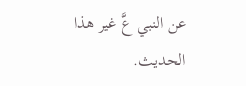عن النبي عَّ غير هذا الحديث.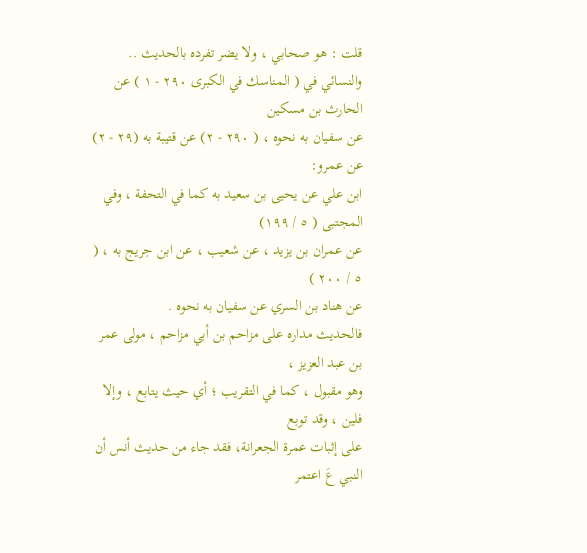قلت : هو صحابي ، ولا يضر تفرده بالحديث ..
والنسائي في ( المناسك في الكبرى ٢٩٠ - ١ ) عن الحارث بن مسكين
عن سفيان به نحوه ، ( ٢٩٠ - ٢) عن قتيبة به (٢٩ - ٢) عن عمرو:
ابن علي عن يحيى بن سعيد به كما في التحفة ، وفي المجتبى ( ٥ / ١٩٩)
عن عمران بن يزيد ، عن شعيب ، عن ابن جريج به ، ( ٥ / ٢٠٠ )
عن هناد بن السري عن سفيان به نحوه .
فالحديث مداره على مزاحم بن أبي مزاحم ، مولى عمر بن عبد العزيز ،
وهو مقبول ، كما في التقريب ؛ أي حيث يتابع ، وإلا فلين ، وقد توبع
على إثبات عمرة الجعرانة، فقد جاء من حديث أنس أن النبي عَ اعتمر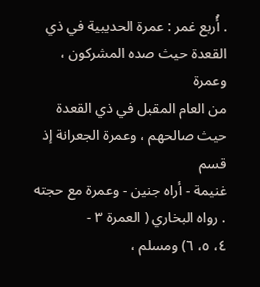. أُربع غمر : عمرة الحديبية في ذي القعدة حيث صده المشركون ، وعمرة
من العام المقبل في ذي القعدة حيث صالحهم ، وعمرة الجعرانة إذ قسم
غنيمة - أراه جنين - وعمرة مع حجته . رواه البخاري ( العمرة ٣ -
٤، ٥، ٦) ومسلم ،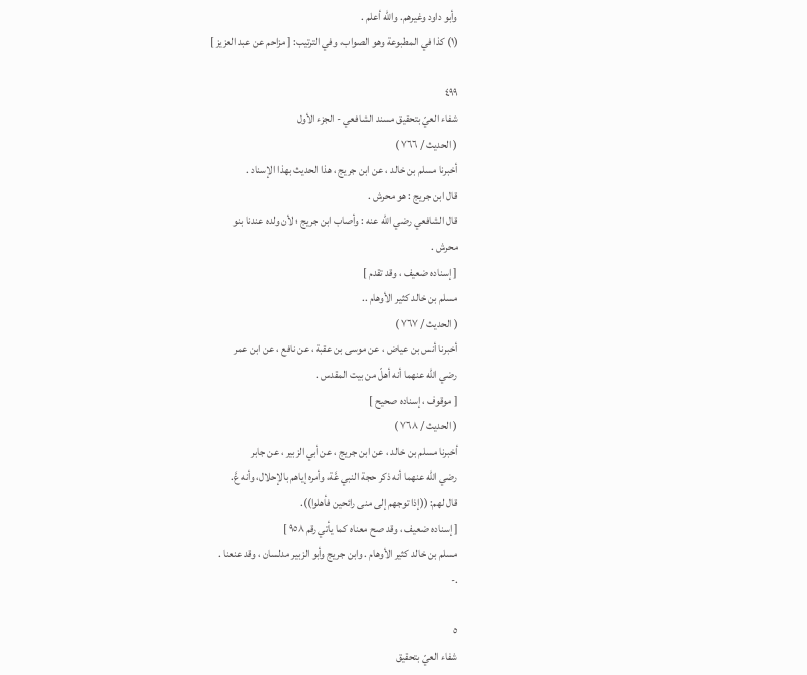وأبو داود وغيرهم. والله أعلم .
(١) كذا في المطبوعة وهو الصواب، وفي الترتيب: [ مزاحم عن عبد العزيز ]

٤٩٩
شفاء العيّ بتحقيق مسند الشافعي - الجزء الأول
( الحديث / ٧٦٦ )
أخبرنا مسلم بن خالد ، عن ابن جريج ، هذا الحديث بهذا الإسناد .
قال ابن جريج : هو محرش .
قال الشافعي رضي الله عنه : وأصاب ابن جريج ؛ لأن ولده عندنا بنو
محرش .
[ إسناده ضعيف ، وقد تقدم ]
مسلم بن خالد کثیر الأوهام ..
( الحديث / ٧٦٧ )
أخبرنا أنس بن عياض ، عن موسى بن عقبة ، عن نافع ، عن ابن عمر
رضي الله عنهما أنه أهلّ من بيت المقدس .
[ موقوف ، إسناده صحيح ]
( الحديث / ٧٦٨ )
أخبرنا مسلم بن خالد ، عن ابن جريج ، عن أبي الزبير ، عن جابر
رضي الله عنهما أنه ذكر حجة النبي عَّة، وأمره إياهم بالإحلال، وأنه عَّ.
قال لهم: ((إذا توجهم إلى منى رائحين فأهلوا)).
[ إسناده ضعيف ، وقد صح معناه كما يأتي رقم ٩٥٨ ]
مسلم بن خالد كثير الأوهام . وابن جريج وأبو الزبير مدلسان ، وقد عنعنا .
.-

٥
شفاء العيّ بتحقيق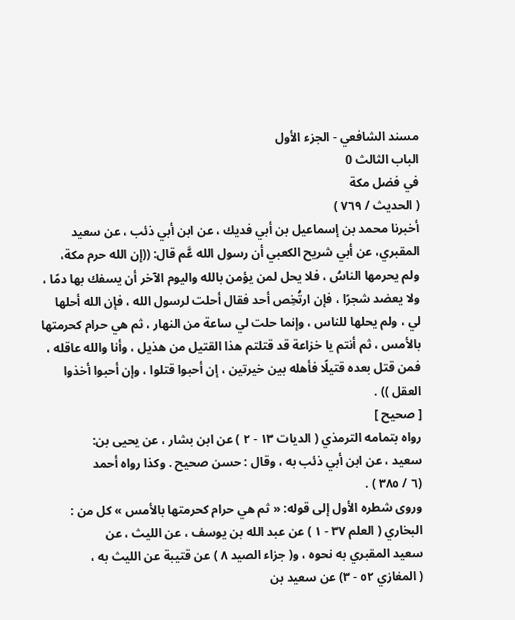مسند الشافعي - الجزء الأول
الباب الثالث 0
في فضل مكة
( الحديث / ٧٦٩ )
أخبرنا محمد بن إسماعيل بن أبي فديك ، عن ابن أبي ذئب ، عن سعيد
المقبري، عن أبي شريح الكعبي أن رسول الله عَّم قال: ((إن الله حرم مكة،
ولم يحرمها الناسُ ، فلا يحل لمن يؤمن بالله واليوم الآخر أن يسفك بها دمًا ،
ولا يعضد شجرًا ، فإن ارتُخِص أحد فقال أحلت لرسول الله ، فإن الله أحلها
لي ، ولم يحلها للناس ، وإنما حلت لي ساعة من النهار ، ثم هي حرام کحرمتها
بالأمس ، ثم أنتم يا خزاعة قد قتلتم هذا القتيل من هذيل ، وأنا والله عاقله ،
فمن قتل بعده قتيلًا فأهله بين خيرتين ، إن أحبوا قتلوا ، وإن أحبوا أخذوا
العقل )) .
[ صحيح ]
رواه بتمامه الترمذي ( الديات ١٣ - ٢ ) عن ابن بشار ، عن يحيى بن:
سعيد ، عن ابن أبي ذئب به ، وقال : حسن صحيح . وكذا رواه أحمد
(٦ / ٣٨٥ ) .
وروی شطره الأول إلى قوله: « ثم هي حرام كحرمتها بالأمس » كل من :
البخاري ( العلم ٣٧ - ١ ) عن عبد الله بن يوسف ، عن الليث ، عن
سعيد المقبري به نحوه ، و( جزاء الصيد ٨ ) عن قتيبة عن الليث به ،
( المغازي ٥٢ - ٣) عن سعيد بن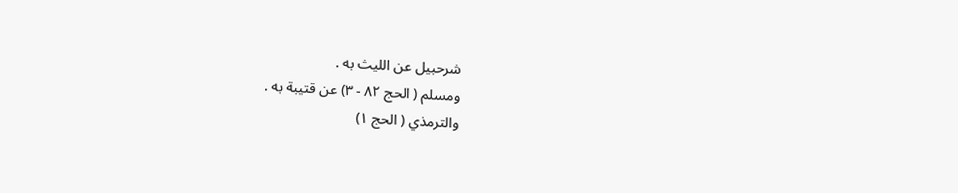شرحبيل عن الليث به .
ومسلم ( الحج ٨٢ - ٣) عن قتيبة به .
والترمذي ( الحج ١)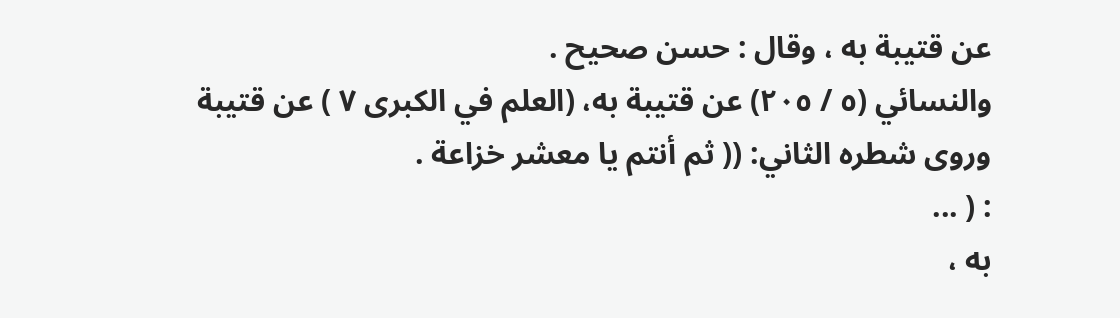عن قتيبة به ، وقال : حسن صحيح .
والنسائي (٥ / ٢٠٥) عن قتيبة به، (العلم في الكبرى ٧ ) عن قتيبة
وروى شطره الثاني: (( ثم أنتم يا معشر خزاعة .
: ( ...
به ،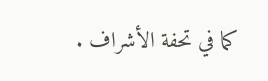كما في تحفة الأشراف .